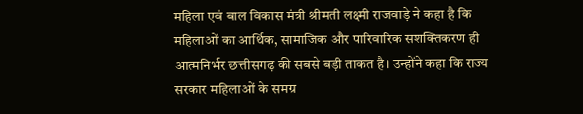महिला एवं बाल विकास मंत्री श्रीमती लक्ष्मी राजवाड़े ने कहा है कि महिलाओं का आर्थिक, सामाजिक और पारिवारिक सशक्तिकरण ही आत्मनिर्भर छत्तीसगढ़ की सबसे बड़ी ताकत है। उन्होंने कहा कि राज्य सरकार महिलाओं के समग्र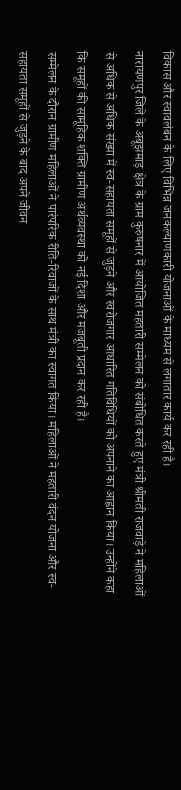विकास और स्वावलंबन के लिए विभिन्न जनकल्याणकारी योजनाओं के माध्यम से लगातार कार्य कर रही है।
नारायणपुर जिले के अबूझमाड़ क्षेत्र के ग्राम कुरुषनार में आयोजित महतारी सम्मेलन को संबोधित करते हुए मंत्री श्रीमती राजवाड़े ने महिलाओं से अधिक से अधिक संख्या में स्व-सहायता समूहों से जुड़ने और स्वरोजगार आधारित गतिविधियों को अपनाने का आह्वान किया। उन्होंने कहा कि समूहों की सामूहिक शक्ति ग्रामीण अर्थव्यवस्था को नई दिशा और मजबूती प्रदान कर रही है।
सम्मेलन के दौरान ग्रामीण महिलाओं ने पारंपरिक रीति-रिवाजों के साथ मंत्री का स्वागत किया। महिलाओं ने महतारी वंदन योजना और स्व-सहायता समूहों से जुड़ने के बाद अपने जीवन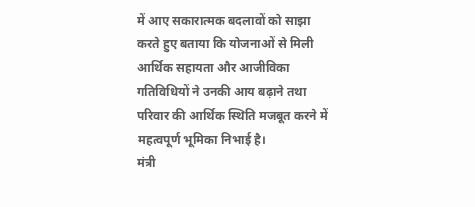में आए सकारात्मक बदलावों को साझा करते हुए बताया कि योजनाओं से मिली आर्थिक सहायता और आजीविका गतिविधियों ने उनकी आय बढ़ाने तथा परिवार की आर्थिक स्थिति मजबूत करने में महत्वपूर्ण भूमिका निभाई है।
मंत्री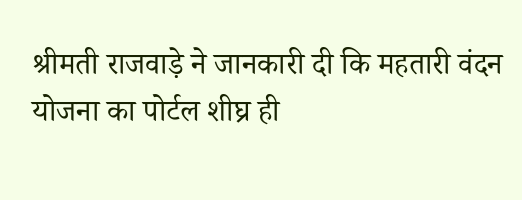श्रीमती राजवाड़े ने जानकारी दी कि महतारी वंदन योजना का पोर्टल शीघ्र ही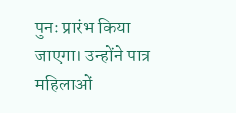पुनः प्रारंभ किया जाएगा। उन्होंने पात्र महिलाओं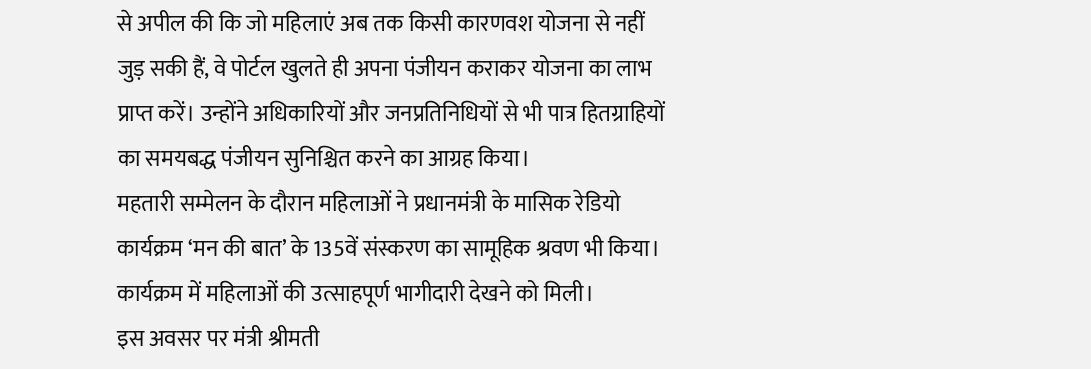से अपील की कि जो महिलाएं अब तक किसी कारणवश योजना से नहीं जुड़ सकी हैं, वे पोर्टल खुलते ही अपना पंजीयन कराकर योजना का लाभ प्राप्त करें। उन्होंने अधिकारियों और जनप्रतिनिधियों से भी पात्र हितग्राहियों का समयबद्ध पंजीयन सुनिश्चित करने का आग्रह किया।
महतारी सम्मेलन के दौरान महिलाओं ने प्रधानमंत्री के मासिक रेडियो कार्यक्रम ‘मन की बात’ के 135वें संस्करण का सामूहिक श्रवण भी किया। कार्यक्रम में महिलाओं की उत्साहपूर्ण भागीदारी देखने को मिली।
इस अवसर पर मंत्री श्रीमती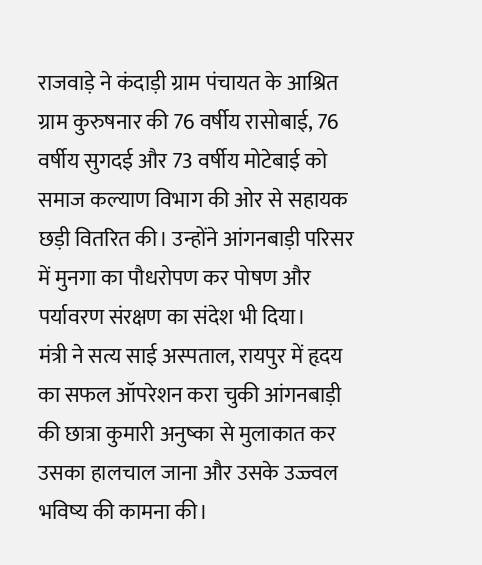राजवाड़े ने कंदाड़ी ग्राम पंचायत के आश्रित ग्राम कुरुषनार की 76 वर्षीय रासोबाई, 76 वर्षीय सुगदई और 73 वर्षीय मोटेबाई को समाज कल्याण विभाग की ओर से सहायक छड़ी वितरित की। उन्होंने आंगनबाड़ी परिसर में मुनगा का पौधरोपण कर पोषण और पर्यावरण संरक्षण का संदेश भी दिया।
मंत्री ने सत्य साई अस्पताल, रायपुर में हृदय का सफल ऑपरेशन करा चुकी आंगनबाड़ी की छात्रा कुमारी अनुष्का से मुलाकात कर उसका हालचाल जाना और उसके उज्ज्वल भविष्य की कामना की।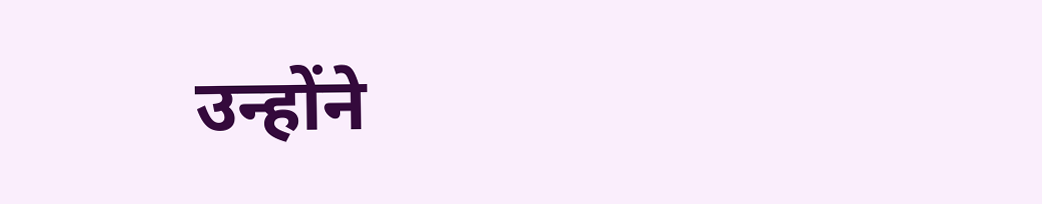उन्होंने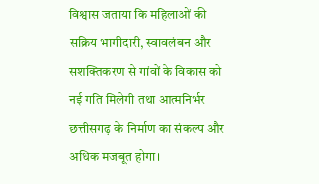विश्वास जताया कि महिलाओं की सक्रिय भागीदारी, स्वावलंबन और सशक्तिकरण से गांवों के विकास को नई गति मिलेगी तथा आत्मनिर्भर छत्तीसगढ़ के निर्माण का संकल्प और अधिक मजबूत होगा।